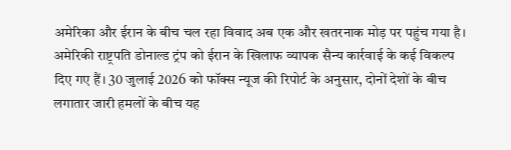अमेरिका और ईरान के बीच चल रहा विवाद अब एक और खतरनाक मोड़ पर पहुंच गया है। अमेरिकी राष्ट्रपति डोनाल्ड ट्रंप को ईरान के खिलाफ व्यापक सैन्य कार्रवाई के कई विकल्प दिए गए हैं। 30 जुलाई 2026 को फॉक्स न्यूज की रिपोर्ट के अनुसार, दोनों देशों के बीच लगातार जारी हमलों के बीच यह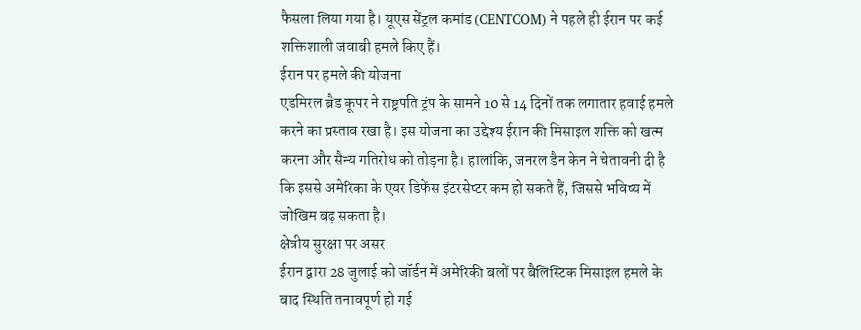फैसला लिया गया है। यूएस सेंट्रल कमांड (CENTCOM) ने पहले ही ईरान पर कई शक्तिशाली जवाबी हमले किए हैं।
ईरान पर हमले की योजना
एडमिरल ब्रैड कूपर ने राष्ट्रपति ट्रंप के सामने 10 से 14 दिनों तक लगातार हवाई हमले करने का प्रस्ताव रखा है। इस योजना का उद्देश्य ईरान की मिसाइल शक्ति को खत्म करना और सैन्य गतिरोध को तोड़ना है। हालांकि, जनरल डैन केन ने चेतावनी दी है कि इससे अमेरिका के एयर डिफेंस इंटरसेप्टर कम हो सकते हैं, जिससे भविष्य में जोखिम बढ़ सकता है।
क्षेत्रीय सुरक्षा पर असर
ईरान द्वारा 28 जुलाई को जॉर्डन में अमेरिकी बलों पर बैलिस्टिक मिसाइल हमले के बाद स्थिति तनावपूर्ण हो गई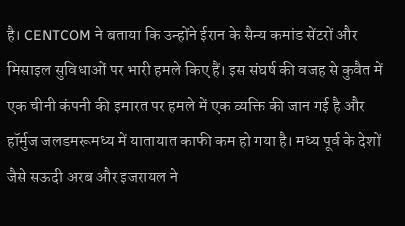है। CENTCOM ने बताया कि उन्होंने ईरान के सैन्य कमांड सेंटरों और मिसाइल सुविधाओं पर भारी हमले किए हैं। इस संघर्ष की वजह से कुवैत में एक चीनी कंपनी की इमारत पर हमले में एक व्यक्ति की जान गई है और हॉर्मुज जलडमरूमध्य में यातायात काफी कम हो गया है। मध्य पूर्व के देशों जैसे सऊदी अरब और इजरायल ने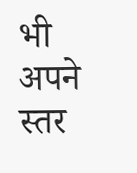भी अपने स्तर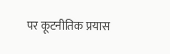पर कूटनीतिक प्रयास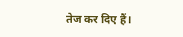तेज कर दिए हैं।